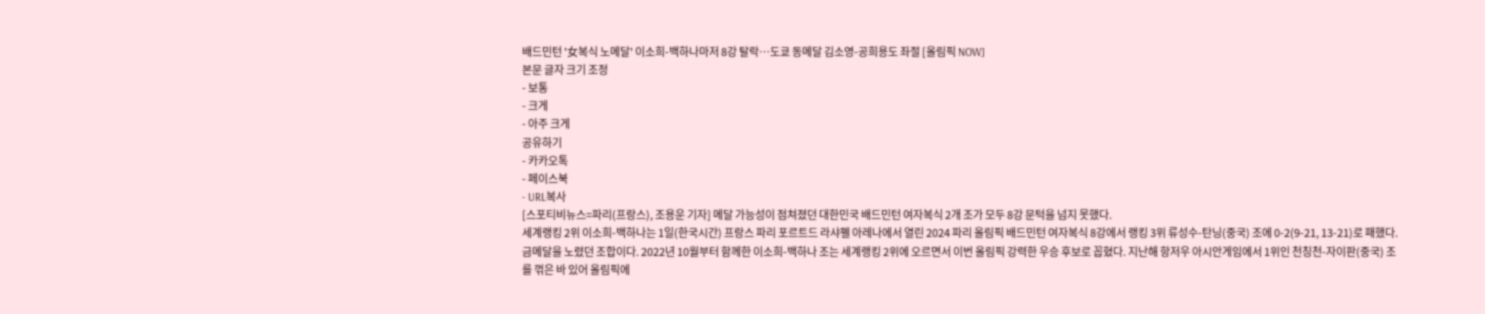배드민턴 '女복식 노메달' 이소희-백하나마저 8강 탈락…도쿄 동메달 김소영-공희용도 좌절 [올림픽 NOW]
본문 글자 크기 조정
- 보통
- 크게
- 아주 크게
공유하기
- 카카오톡
- 페이스북
- URL복사
[스포티비뉴스=파리(프랑스), 조용운 기자] 메달 가능성이 점쳐졌던 대한민국 배드민턴 여자복식 2개 조가 모두 8강 문턱을 넘지 못했다.
세계랭킹 2위 이소희-백하나는 1일(한국시간) 프랑스 파리 포르트드 라샤펠 아레나에서 열린 2024 파리 올림픽 배드민턴 여자복식 8강에서 랭킹 3위 류성수-탄닝(중국) 조에 0-2(9-21, 13-21)로 패했다.
금메달을 노렸던 조합이다. 2022년 10월부터 함께한 이소희-백하나 조는 세계랭킹 2위에 오르면서 이번 올림픽 강력한 우승 후보로 꼽혔다. 지난해 항저우 아시안게임에서 1위인 천칭천-자이판(중국) 조를 꺾은 바 있어 올림픽에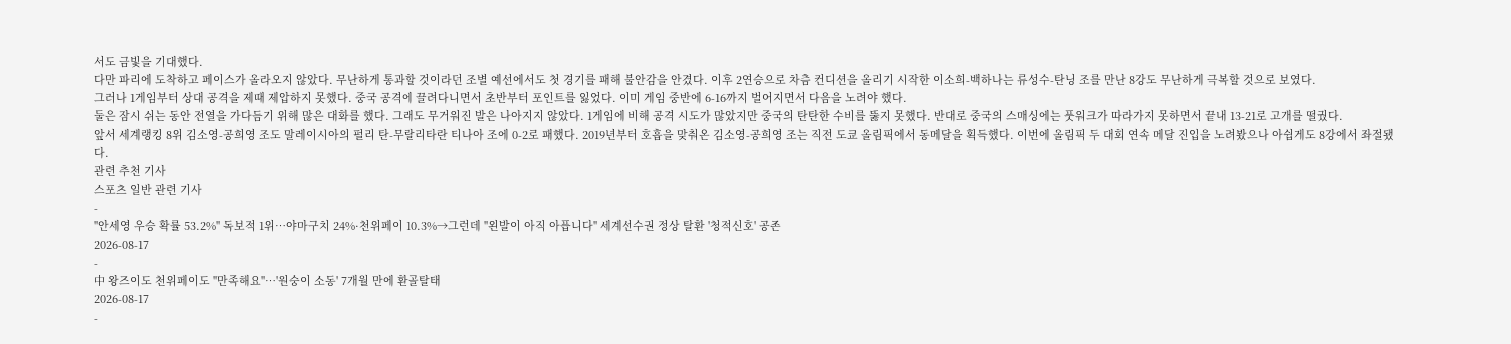서도 금빛을 기대했다.
다만 파리에 도착하고 페이스가 올라오지 않았다. 무난하게 통과할 것이라던 조별 예선에서도 첫 경기를 패해 불안감을 안겼다. 이후 2연승으로 차츰 컨디션을 올리기 시작한 이소희-백하나는 류성수-탄닝 조를 만난 8강도 무난하게 극복할 것으로 보였다.
그러나 1게임부터 상대 공격을 제때 제압하지 못했다. 중국 공격에 끌려다니면서 초반부터 포인트를 잃었다. 이미 게임 중반에 6-16까지 벌어지면서 다음을 노려야 했다.
둘은 잠시 쉬는 동안 전열을 가다듬기 위해 많은 대화를 했다. 그래도 무거워진 발은 나아지지 않았다. 1게임에 비해 공격 시도가 많았지만 중국의 탄탄한 수비를 뚫지 못했다. 반대로 중국의 스매싱에는 풋워크가 따라가지 못하면서 끝내 13-21로 고개를 떨궜다.
앞서 세계랭킹 8위 김소영-공희영 조도 말레이시아의 펄리 탄-무랄리타란 티나아 조에 0-2로 패했다. 2019년부터 호흡을 맞춰온 김소영-공희영 조는 직전 도쿄 올림픽에서 동메달을 획득했다. 이번에 올림픽 두 대회 연속 메달 진입을 노려봤으나 아쉽게도 8강에서 좌절됐다.
관련 추천 기사
스포츠 일반 관련 기사
-
"안세영 우승 확률 53.2%" 독보적 1위…야마구치 24%·천위페이 10.3%→그런데 "왼발이 아직 아픕니다" 세계선수권 정상 탈환 '청적신호' 공존
2026-08-17
-
中 왕즈이도 천위페이도 "만족해요"…'원숭이 소동' 7개월 만에 환골탈태
2026-08-17
-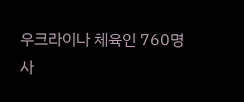우크라이나 체육인 760명 사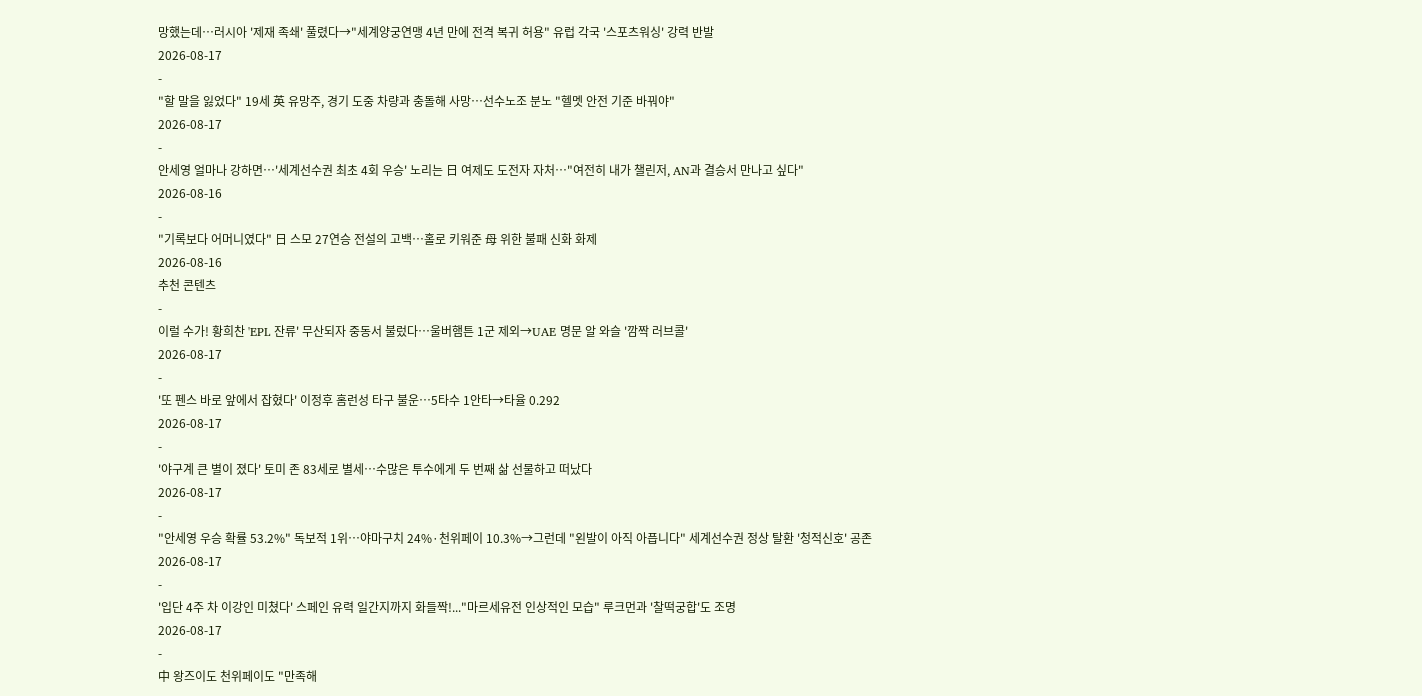망했는데…러시아 '제재 족쇄' 풀렸다→"세계양궁연맹 4년 만에 전격 복귀 허용" 유럽 각국 '스포츠워싱' 강력 반발
2026-08-17
-
"할 말을 잃었다" 19세 英 유망주, 경기 도중 차량과 충돌해 사망…선수노조 분노 "헬멧 안전 기준 바꿔야"
2026-08-17
-
안세영 얼마나 강하면…'세계선수권 최초 4회 우승' 노리는 日 여제도 도전자 자처…"여전히 내가 챌린저, AN과 결승서 만나고 싶다"
2026-08-16
-
"기록보다 어머니였다" 日 스모 27연승 전설의 고백…홀로 키워준 母 위한 불패 신화 화제
2026-08-16
추천 콘텐츠
-
이럴 수가! 황희찬 'EPL 잔류' 무산되자 중동서 불렀다…울버햄튼 1군 제외→UAE 명문 알 와슬 '깜짝 러브콜'
2026-08-17
-
'또 펜스 바로 앞에서 잡혔다' 이정후 홈런성 타구 불운…5타수 1안타→타율 0.292
2026-08-17
-
'야구계 큰 별이 졌다' 토미 존 83세로 별세…수많은 투수에게 두 번째 삶 선물하고 떠났다
2026-08-17
-
"안세영 우승 확률 53.2%" 독보적 1위…야마구치 24%·천위페이 10.3%→그런데 "왼발이 아직 아픕니다" 세계선수권 정상 탈환 '청적신호' 공존
2026-08-17
-
'입단 4주 차 이강인 미쳤다' 스페인 유력 일간지까지 화들짝!..."마르세유전 인상적인 모습" 루크먼과 '찰떡궁합'도 조명
2026-08-17
-
中 왕즈이도 천위페이도 "만족해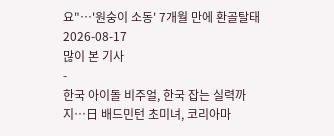요"…'원숭이 소동' 7개월 만에 환골탈태
2026-08-17
많이 본 기사
-
한국 아이돌 비주얼, 한국 잡는 실력까지…日 배드민턴 초미녀, 코리아마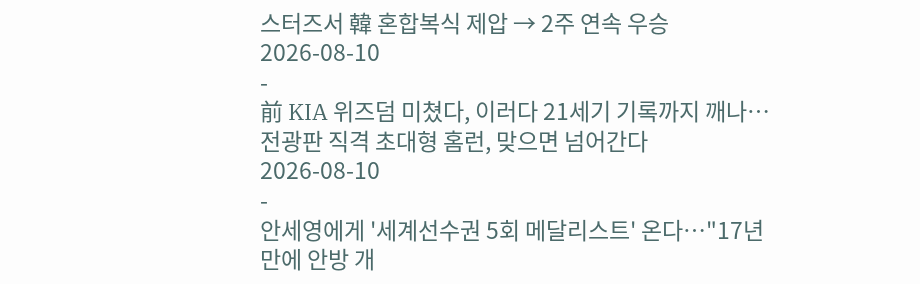스터즈서 韓 혼합복식 제압 → 2주 연속 우승
2026-08-10
-
前 KIA 위즈덤 미쳤다, 이러다 21세기 기록까지 깨나… 전광판 직격 초대형 홈런, 맞으면 넘어간다
2026-08-10
-
안세영에게 '세계선수권 5회 메달리스트' 온다…"17년 만에 안방 개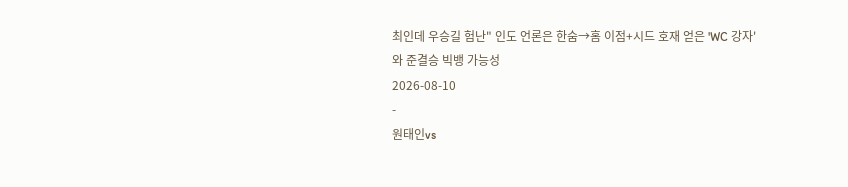최인데 우승길 험난" 인도 언론은 한숨→홈 이점+시드 호재 얻은 'WC 강자'와 준결승 빅뱅 가능성
2026-08-10
-
원태인vs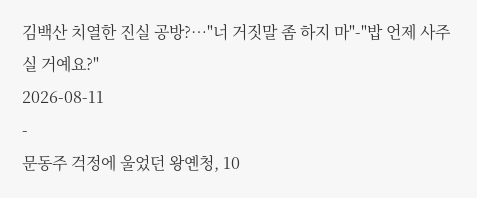김백산 치열한 진실 공방?…"너 거짓말 좀 하지 마"-"밥 언제 사주실 거예요?"
2026-08-11
-
문동주 걱정에 울었던 왕옌청, 10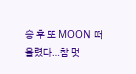승 후 또 MOON 떠올렸다…참 멋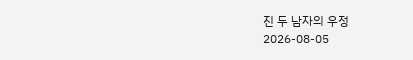진 두 남자의 우정
2026-08-05